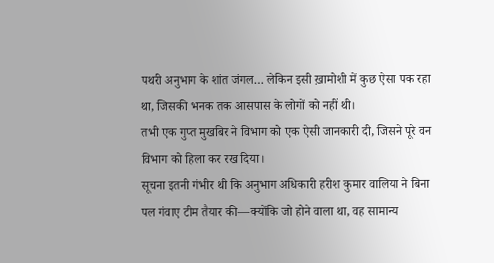पथरी अनुभाग के शांत जंगल… लेकिन इसी ख़ामोशी में कुछ ऐसा पक रहा था, जिसकी भनक तक आसपास के लोगों को नहीं थी।
तभी एक गुप्त मुखबिर ने विभाग को एक ऐसी जानकारी दी, जिसने पूरे वन विभाग को हिला कर रख दिया।
सूचना इतनी गंभीर थी कि अनुभाग अधिकारी हरीश कुमार वालिया ने बिना पल गंवाए टीम तैयार की—क्योंकि जो होने वाला था, वह सामान्य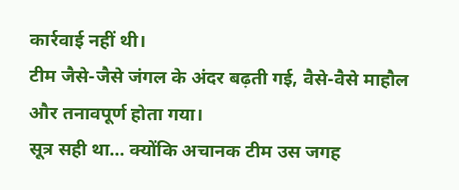कार्रवाई नहीं थी।
टीम जैसे-जैसे जंगल के अंदर बढ़ती गई, वैसे-वैसे माहौल और तनावपूर्ण होता गया।
सूत्र सही था… क्योंकि अचानक टीम उस जगह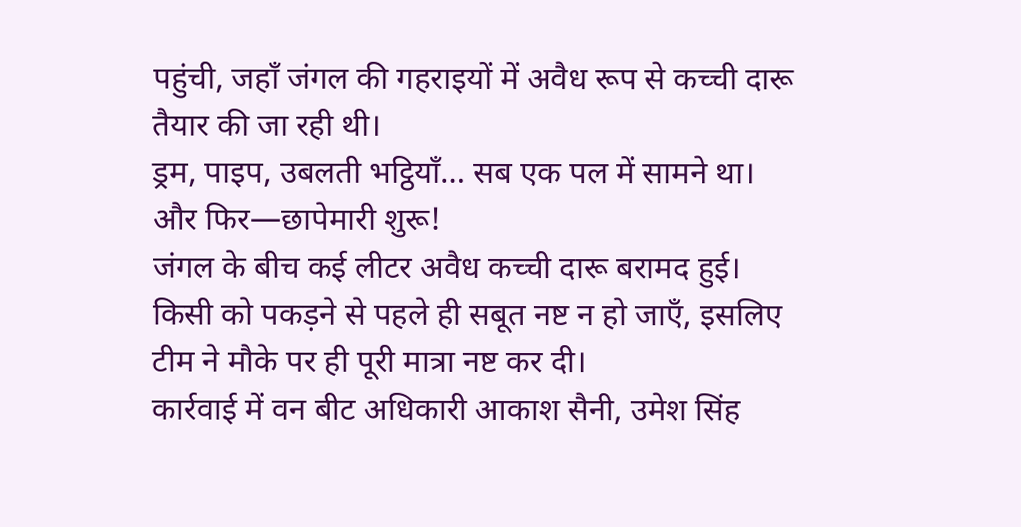पहुंची, जहाँ जंगल की गहराइयों में अवैध रूप से कच्ची दारू तैयार की जा रही थी।
ड्रम, पाइप, उबलती भट्ठियाँ… सब एक पल में सामने था।
और फिर—छापेमारी शुरू!
जंगल के बीच कई लीटर अवैध कच्ची दारू बरामद हुई। किसी को पकड़ने से पहले ही सबूत नष्ट न हो जाएँ, इसलिए टीम ने मौके पर ही पूरी मात्रा नष्ट कर दी।
कार्रवाई में वन बीट अधिकारी आकाश सैनी, उमेश सिंह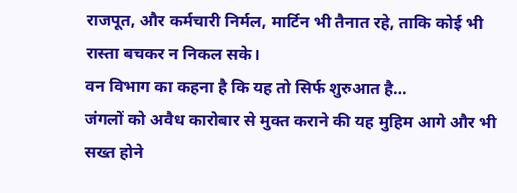राजपूत, और कर्मचारी निर्मल, मार्टिन भी तैनात रहे, ताकि कोई भी रास्ता बचकर न निकल सके।
वन विभाग का कहना है कि यह तो सिर्फ शुरुआत है…
जंगलों को अवैध कारोबार से मुक्त कराने की यह मुहिम आगे और भी सख्त होने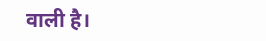वाली है।